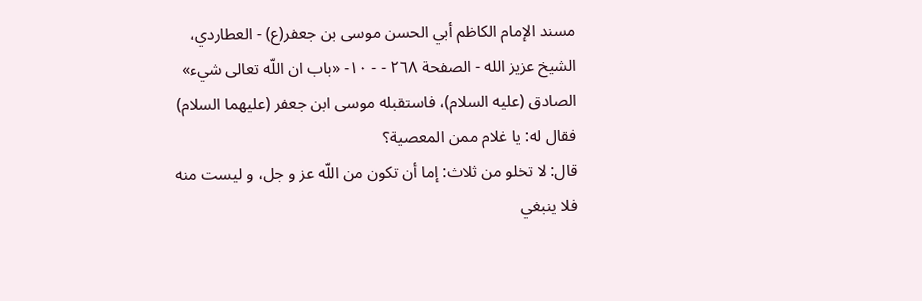مسند الإمام الكاظم أبي الحسن موسى بن جعفر(ع) - العطاردي، الشيخ عزيز الله - الصفحة ٢٦٨ - - ١٠- «باب ان اللّه تعالى شيء»
الصادق (عليه السلام)، فاستقبله موسى ابن جعفر (عليهما السلام) فقال له: يا غلام ممن المعصية؟
قال: لا تخلو من ثلاث: إما أن تكون من اللّه عز و جل، و ليست منه فلا ينبغي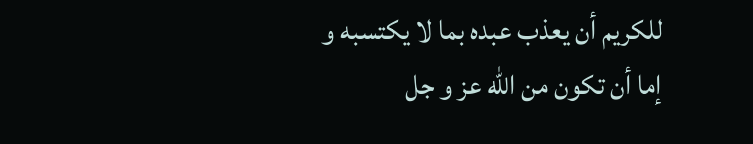للكريم أن يعذب عبده بما لا يكتسبه و إما أن تكون من اللّه عز و جل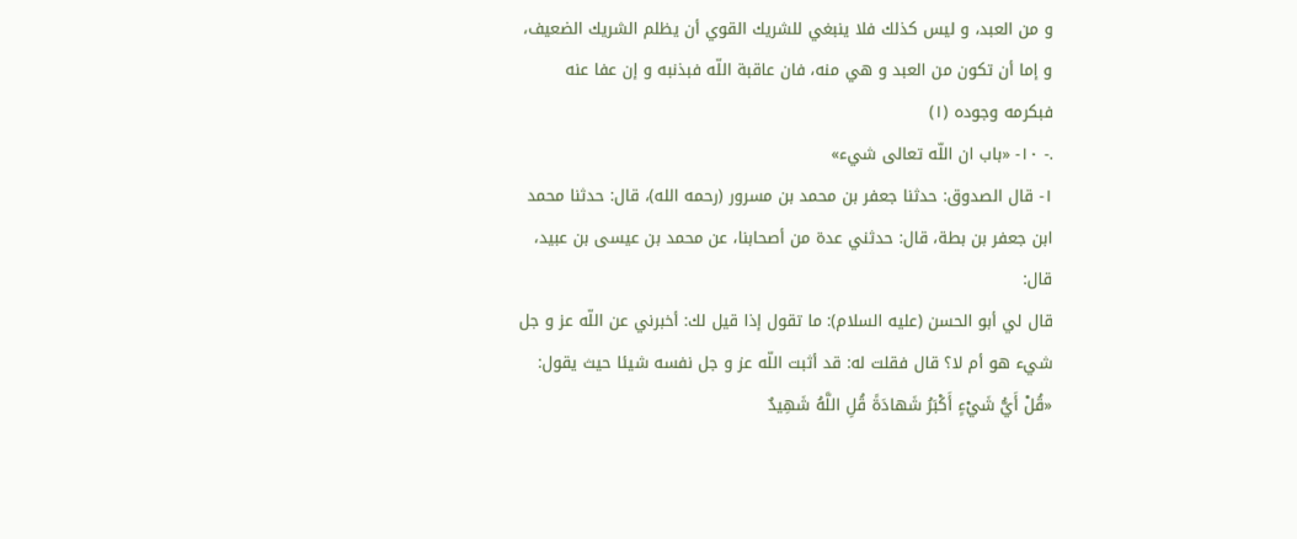و من العبد، و ليس كذلك فلا ينبغي للشريك القوي أن يظلم الشريك الضعيف، و إما أن تكون من العبد و هي منه، فان عاقبة اللّه فبذنبه و إن عفا عنه فبكرمه وجوده (١)
.- ١٠- «باب ان اللّه تعالى شيء»
١- قال الصدوق: حدثنا جعفر بن محمد بن مسرور (رحمه الله)، قال: حدثنا محمد ابن جعفر بن بطة، قال: حدثني عدة من أصحابنا، عن محمد بن عيسى بن عبيد، قال:
قال لي أبو الحسن (عليه السلام): ما تقول إذا قيل لك: أخبرني عن اللّه عز و جل شيء هو أم لا؟ قال فقلت له: قد أثبت اللّه عز و جل نفسه شيئا حيث يقول: «قُلْ أَيُّ شَيْءٍ أَكْبَرُ شَهادَةً قُلِ اللَّهُ شَهِيدٌ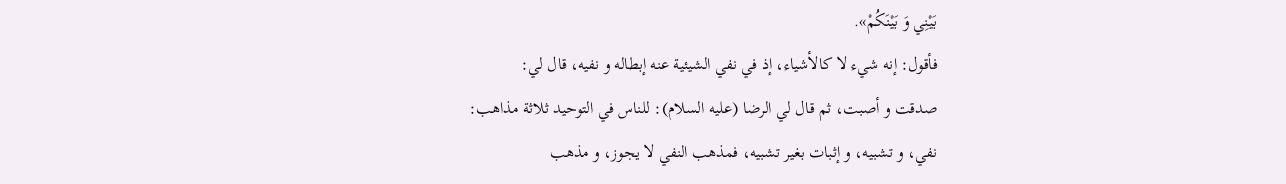بَيْنِي وَ بَيْنَكُمْ».
فأقول: إنه شيء لا كالأشياء، إذ في نفي الشيئية عنه إبطاله و نفيه، قال لي:
صدقت و أصبت، ثم قال لي الرضا (عليه السلام): للناس في التوحيد ثلاثة مذاهب:
نفي، و تشبيه، و إثبات بغير تشبيه، فمذهب النفي لا يجوز، و مذهب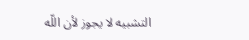التشبيه لا يجوز لأن اللّه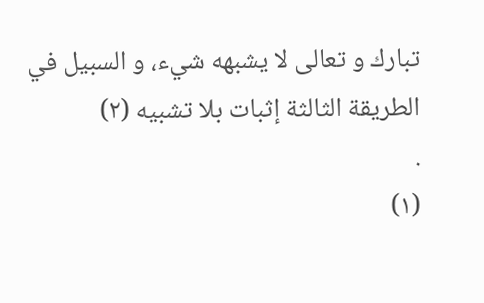تبارك و تعالى لا يشبهه شيء، و السبيل في الطريقة الثالثة إثبات بلا تشبيه (٢)
.
(١)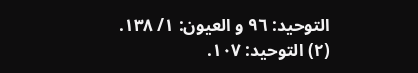التوحيد: ٩٦ و العيون: ١/ ١٣٨.
(٢) التوحيد: ١٠٧.